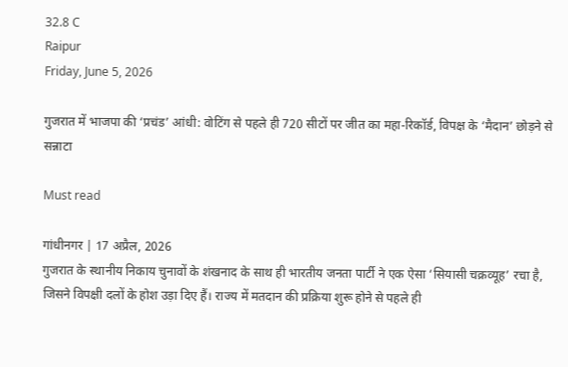32.8 C
Raipur
Friday, June 5, 2026

गुजरात में भाजपा की ‘प्रचंड’ आंधी: वोटिंग से पहले ही 720 सीटों पर जीत का महा-रिकॉर्ड, विपक्ष के ‘मैदान’ छोड़ने से सन्नाटा

Must read

गांधीनगर | 17 अप्रैल, 2026
गुजरात के स्थानीय निकाय चुनावों के शंखनाद के साथ ही भारतीय जनता पार्टी ने एक ऐसा ‘सियासी चक्रव्यूह’ रचा है, जिसने विपक्षी दलों के होश उड़ा दिए हैं। राज्य में मतदान की प्रक्रिया शुरू होने से पहले ही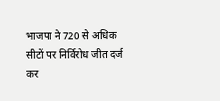भाजपा ने 720 से अधिक सीटों पर निर्विरोध जीत दर्ज कर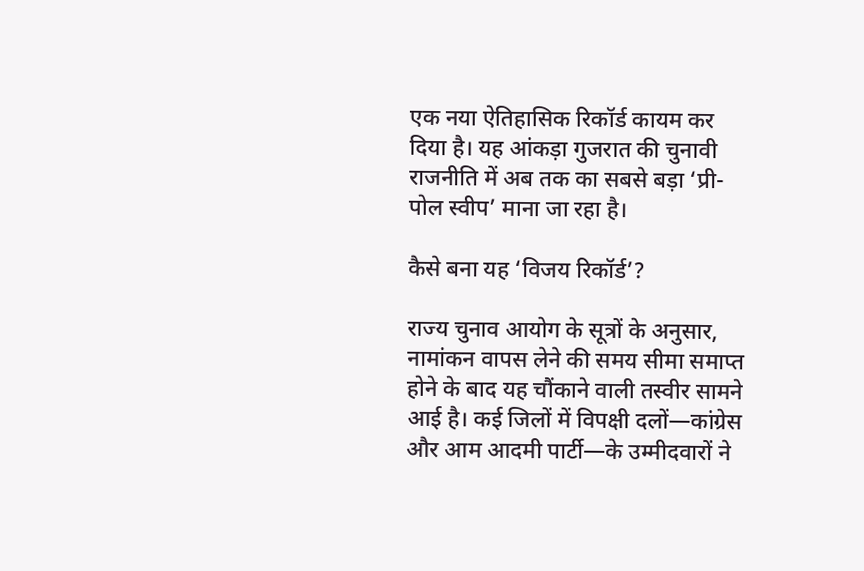एक नया ऐतिहासिक रिकॉर्ड कायम कर दिया है। यह आंकड़ा गुजरात की चुनावी राजनीति में अब तक का सबसे बड़ा ‘प्री-पोल स्वीप’ माना जा रहा है।

कैसे बना यह ‘विजय रिकॉर्ड’?

राज्य चुनाव आयोग के सूत्रों के अनुसार, नामांकन वापस लेने की समय सीमा समाप्त होने के बाद यह चौंकाने वाली तस्वीर सामने आई है। कई जिलों में विपक्षी दलों—कांग्रेस और आम आदमी पार्टी—के उम्मीदवारों ने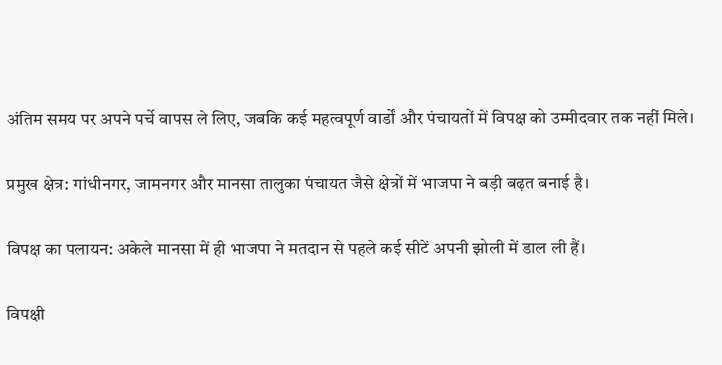अंतिम समय पर अपने पर्चे वापस ले लिए, जबकि कई महत्वपूर्ण वार्डों और पंचायतों में विपक्ष को उम्मीदवार तक नहीं मिले।

प्रमुख क्षेत्र: गांधीनगर, जामनगर और मानसा तालुका पंचायत जैसे क्षेत्रों में भाजपा ने बड़ी बढ़त बनाई है।

विपक्ष का पलायन: अकेले मानसा में ही भाजपा ने मतदान से पहले कई सीटें अपनी झोली में डाल ली हैं।

विपक्षी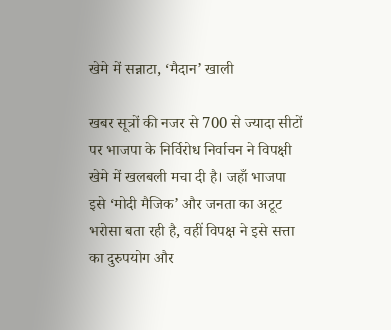खेमे में सन्नाटा, ‘मैदान’ खाली

खबर सूत्रों की नजर से 700 से ज्यादा सीटों पर भाजपा के निर्विरोध निर्वाचन ने विपक्षी खेमे में खलबली मचा दी है। जहाँ भाजपा इसे ‘मोदी मैजिक’ और जनता का अटूट भरोसा बता रही है, वहीं विपक्ष ने इसे सत्ता का दुरुपयोग और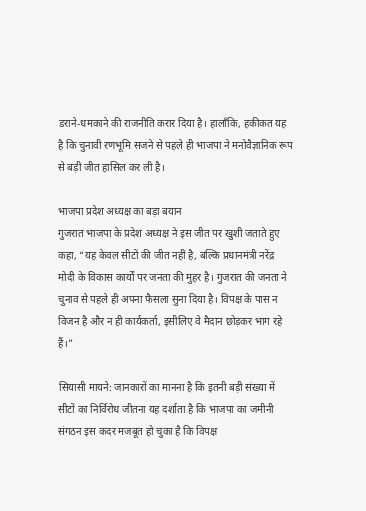डराने-धमकाने की राजनीति करार दिया है। हालाँकि, हकीकत यह है कि चुनावी रणभूमि सजने से पहले ही भाजपा ने मनोवैज्ञानिक रूप से बड़ी जीत हासिल कर ली है।

भाजपा प्रदेश अध्यक्ष का बड़ा बयान
गुजरात भाजपा के प्रदेश अध्यक्ष ने इस जीत पर खुशी जताते हुए कहा, “यह केवल सीटों की जीत नहीं है, बल्कि प्रधानमंत्री नरेंद्र मोदी के विकास कार्यों पर जनता की मुहर है। गुजरात की जनता ने चुनाव से पहले ही अपना फैसला सुना दिया है। विपक्ष के पास न विजन है और न ही कार्यकर्ता, इसीलिए वे मैदान छोड़कर भाग रहे हैं।”

सियासी मायने: जानकारों का मानना है कि इतनी बड़ी संख्या में सीटों का निर्विरोध जीतना यह दर्शाता है कि भाजपा का जमीनी संगठन इस कदर मजबूत हो चुका है कि विपक्ष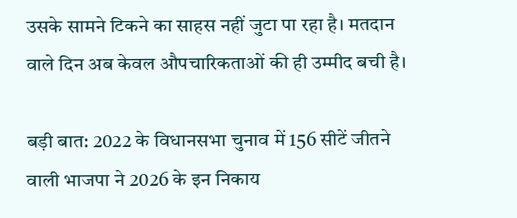उसके सामने टिकने का साहस नहीं जुटा पा रहा है। मतदान वाले दिन अब केवल औपचारिकताओं की ही उम्मीद बची है।

बड़ी बात: 2022 के विधानसभा चुनाव में 156 सीटें जीतने वाली भाजपा ने 2026 के इन निकाय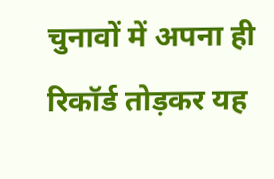चुनावों में अपना ही रिकॉर्ड तोड़कर यह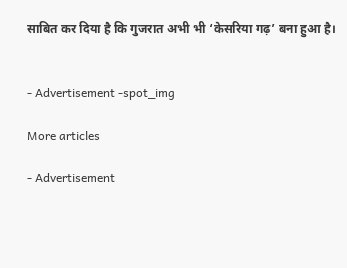साबित कर दिया है कि गुजरात अभी भी ‘केसरिया गढ़’ बना हुआ है।


- Advertisement -spot_img

More articles

- Advertisement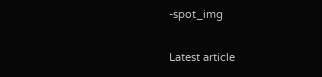-spot_img

Latest article